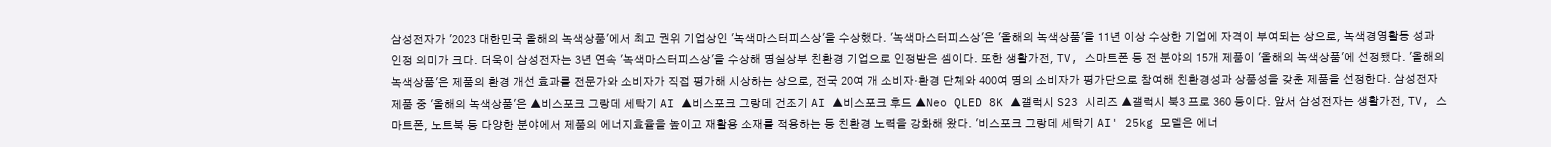삼성전자가 '2023 대한민국 올해의 녹색상품'에서 최고 권위 기업상인 '녹색마스터피스상'을 수상했다. '녹색마스터피스상'은 '올해의 녹색상품'을 11년 이상 수상한 기업에 자격이 부여되는 상으로, 녹색경영활동 성과 인정 의미가 크다. 더욱이 삼성전자는 3년 연속 '녹색마스터피스상'을 수상해 명실상부 친환경 기업으로 인정받은 셈이다. 또한 생활가전, TV, 스마트폰 등 전 분야의 15개 제품이 '올해의 녹색상품'에 선정됐다. '올해의 녹색상품'은 제품의 환경 개선 효과를 전문가와 소비자가 직접 평가해 시상하는 상으로, 전국 20여 개 소비자·환경 단체와 400여 명의 소비자가 평가단으로 참여해 친환경성과 상품성을 갖춘 제품을 선정한다. 삼성전자 제품 중 '올해의 녹색상품'은 ▲비스포크 그랑데 세탁기 AI ▲비스포크 그랑데 건조기 AI ▲비스포크 후드 ▲Neo QLED 8K ▲갤럭시 S23 시리즈 ▲갤럭시 북3 프로 360 등이다. 앞서 삼성전자는 생활가전, TV, 스마트폰, 노트북 등 다양한 분야에서 제품의 에너지효율을 높이고 재활용 소재를 적용하는 등 친환경 노력을 강화해 왔다. '비스포크 그랑데 세탁기 AI' 25kg 모델은 에너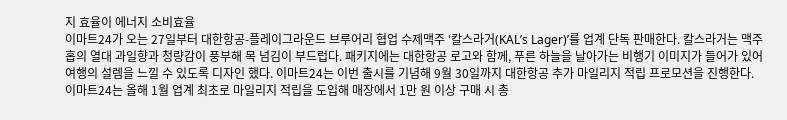지 효율이 에너지 소비효율
이마트24가 오는 27일부터 대한항공-플레이그라운드 브루어리 협업 수제맥주 ‘칼스라거(KAL’s Lager)’를 업계 단독 판매한다. 칼스라거는 맥주 홉의 열대 과일향과 청량감이 풍부해 목 넘김이 부드럽다. 패키지에는 대한항공 로고와 함께, 푸른 하늘을 날아가는 비행기 이미지가 들어가 있어 여행의 설렘을 느낄 수 있도록 디자인 했다. 이마트24는 이번 출시를 기념해 9월 30일까지 대한항공 추가 마일리지 적립 프로모션을 진행한다. 이마트24는 올해 1월 업계 최초로 마일리지 적립을 도입해 매장에서 1만 원 이상 구매 시 총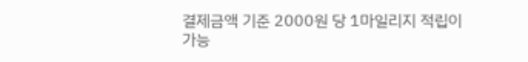결제금액 기준 2000원 당 1마일리지 적립이 가능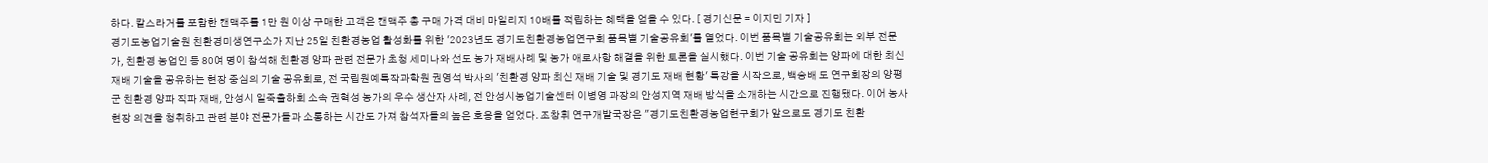하다. 칼스라거를 포함한 캔맥주를 1만 원 이상 구매한 고객은 캔맥주 총 구매 가격 대비 마일리지 10배를 적립하는 혜택을 얻을 수 있다. [ 경기신문 = 이지민 기자 ]
경기도농업기술원 친환경미생연구소가 지난 25일 친환경농업 활성화를 위한 '2023년도 경기도친환경농업연구회 품목별 기술공유회'를 열었다. 이번 품목별 기술공유회는 외부 전문가, 친환경 농업인 등 80여 명이 참석해 친환경 양파 관련 전문가 초청 세미나와 선도 농가 재배사례 및 농가 애로사항 해결을 위한 토론을 실시했다. 이번 기술 공유회는 양파에 대한 최신 재배 기술을 공유하는 현장 중심의 기술 공유회로, 전 국립원예특작과학원 권영석 박사의 '친환경 양파 최신 재배 기술 및 경기도 재배 현황' 특강을 시작으로, 백승배 도 연구회장의 양평군 친환경 양파 직파 재배, 안성시 일죽출하회 소속 권혁성 농가의 우수 생산자 사례, 전 안성시농업기술센터 이병영 과장의 안성지역 재배 방식을 소개하는 시간으로 진행됐다. 이어 농사 현장 의견을 청취하고 관련 분야 전문가들과 소통하는 시간도 가져 참석자들의 높은 호응을 얻었다. 조창휘 연구개발국장은 "경기도친환경농업현구회가 앞으로도 경기도 친환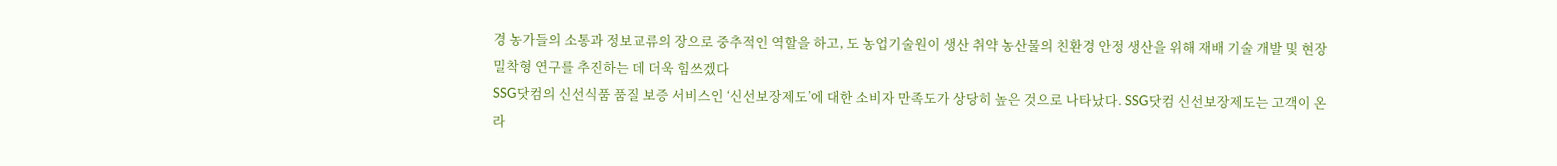경 농가들의 소통과 정보교류의 장으로 중추적인 역할을 하고, 도 농업기술원이 생산 취약 농산물의 친환경 안정 생산을 위해 재배 기술 개발 및 현장 밀착형 연구를 추진하는 데 더욱 힘쓰겠다
SSG닷컴의 신선식품 품질 보증 서비스인 ‘신선보장제도’에 대한 소비자 만족도가 상당히 높은 것으로 나타났다. SSG닷컴 신선보장제도는 고객이 온라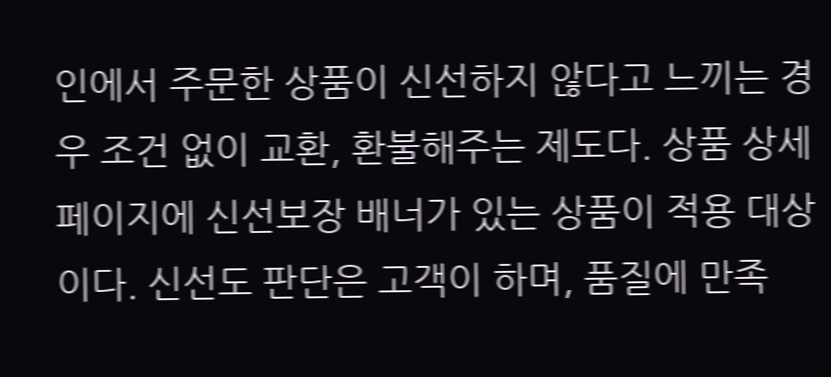인에서 주문한 상품이 신선하지 않다고 느끼는 경우 조건 없이 교환, 환불해주는 제도다. 상품 상세 페이지에 신선보장 배너가 있는 상품이 적용 대상이다. 신선도 판단은 고객이 하며, 품질에 만족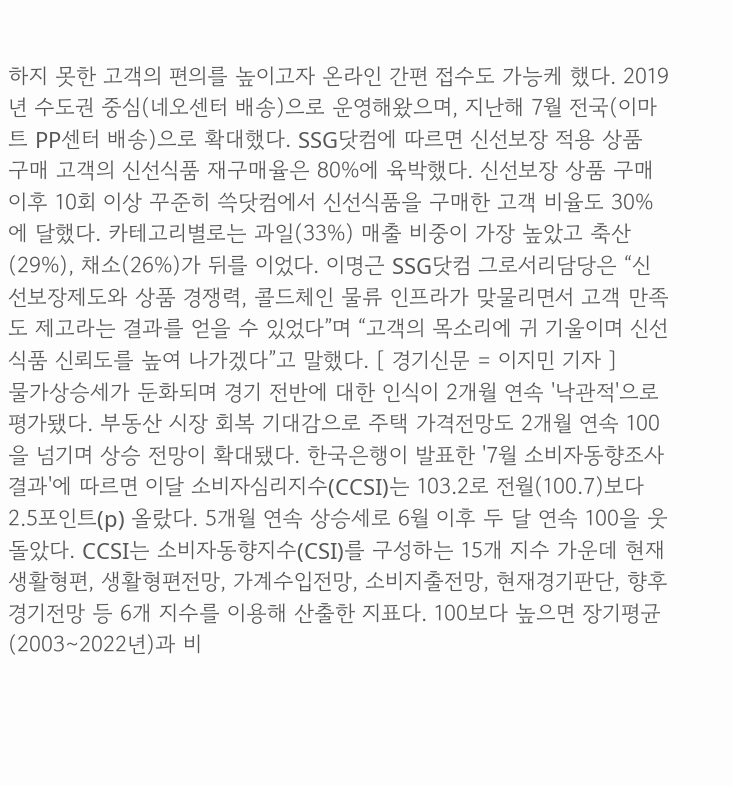하지 못한 고객의 편의를 높이고자 온라인 간편 접수도 가능케 했다. 2019년 수도권 중심(네오센터 배송)으로 운영해왔으며, 지난해 7월 전국(이마트 PP센터 배송)으로 확대했다. SSG닷컴에 따르면 신선보장 적용 상품 구매 고객의 신선식품 재구매율은 80%에 육박했다. 신선보장 상품 구매 이후 10회 이상 꾸준히 쓱닷컴에서 신선식품을 구매한 고객 비율도 30%에 달했다. 카테고리별로는 과일(33%) 매출 비중이 가장 높았고 축산(29%), 채소(26%)가 뒤를 이었다. 이명근 SSG닷컴 그로서리담당은 “신선보장제도와 상품 경쟁력, 콜드체인 물류 인프라가 맞물리면서 고객 만족도 제고라는 결과를 얻을 수 있었다”며 “고객의 목소리에 귀 기울이며 신선식품 신뢰도를 높여 나가겠다”고 말했다. [ 경기신문 = 이지민 기자 ]
물가상승세가 둔화되며 경기 전반에 대한 인식이 2개월 연속 '낙관적'으로 평가됐다. 부동산 시장 회복 기대감으로 주택 가격전망도 2개월 연속 100을 넘기며 상승 전망이 확대됐다. 한국은행이 발표한 '7월 소비자동향조사 결과'에 따르면 이달 소비자심리지수(CCSI)는 103.2로 전월(100.7)보다 2.5포인트(p) 올랐다. 5개월 연속 상승세로 6월 이후 두 달 연속 100을 웃돌았다. CCSI는 소비자동향지수(CSI)를 구성하는 15개 지수 가운데 현재생활형편, 생활형편전망, 가계수입전망, 소비지출전망, 현재경기판단, 향후경기전망 등 6개 지수를 이용해 산출한 지표다. 100보다 높으면 장기평균(2003∼2022년)과 비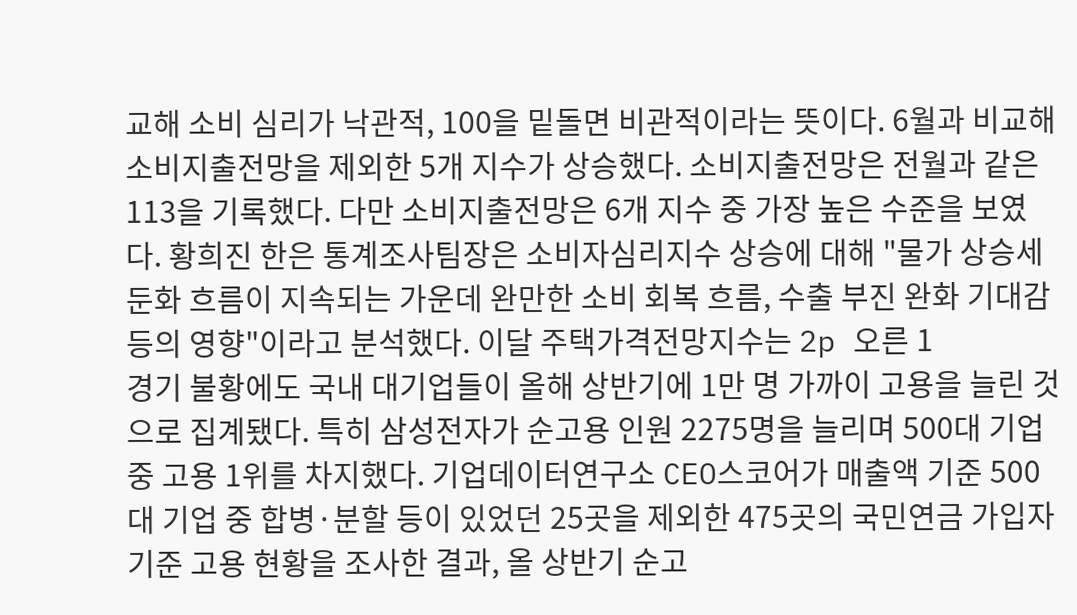교해 소비 심리가 낙관적, 100을 밑돌면 비관적이라는 뜻이다. 6월과 비교해 소비지출전망을 제외한 5개 지수가 상승했다. 소비지출전망은 전월과 같은 113을 기록했다. 다만 소비지출전망은 6개 지수 중 가장 높은 수준을 보였다. 황희진 한은 통계조사팀장은 소비자심리지수 상승에 대해 "물가 상승세 둔화 흐름이 지속되는 가운데 완만한 소비 회복 흐름, 수출 부진 완화 기대감 등의 영향"이라고 분석했다. 이달 주택가격전망지수는 2p 오른 1
경기 불황에도 국내 대기업들이 올해 상반기에 1만 명 가까이 고용을 늘린 것으로 집계됐다. 특히 삼성전자가 순고용 인원 2275명을 늘리며 500대 기업 중 고용 1위를 차지했다. 기업데이터연구소 CEO스코어가 매출액 기준 500대 기업 중 합병·분할 등이 있었던 25곳을 제외한 475곳의 국민연금 가입자 기준 고용 현황을 조사한 결과, 올 상반기 순고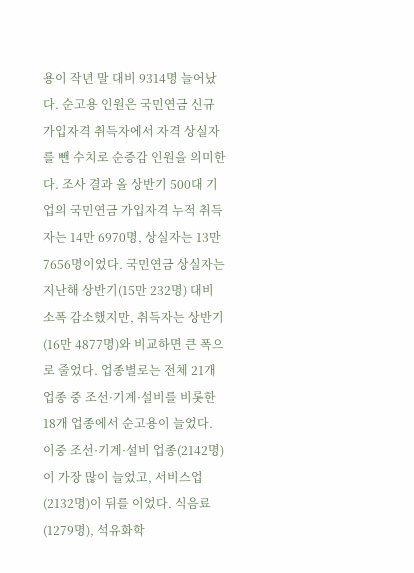용이 작년 말 대비 9314명 늘어났다. 순고용 인원은 국민연금 신규 가입자격 취득자에서 자격 상실자를 뺀 수치로 순증감 인원을 의미한다. 조사 결과 올 상반기 500대 기업의 국민연금 가입자격 누적 취득자는 14만 6970명, 상실자는 13만 7656명이었다. 국민연금 상실자는 지난해 상반기(15만 232명) 대비 소폭 감소했지만, 취득자는 상반기(16만 4877명)와 비교하면 큰 폭으로 줄었다. 업종별로는 전체 21개 업종 중 조선·기계·설비를 비롯한 18개 업종에서 순고용이 늘었다. 이중 조선·기계·설비 업종(2142명)이 가장 많이 늘었고, 서비스업(2132명)이 뒤를 이었다. 식음료(1279명), 석유화학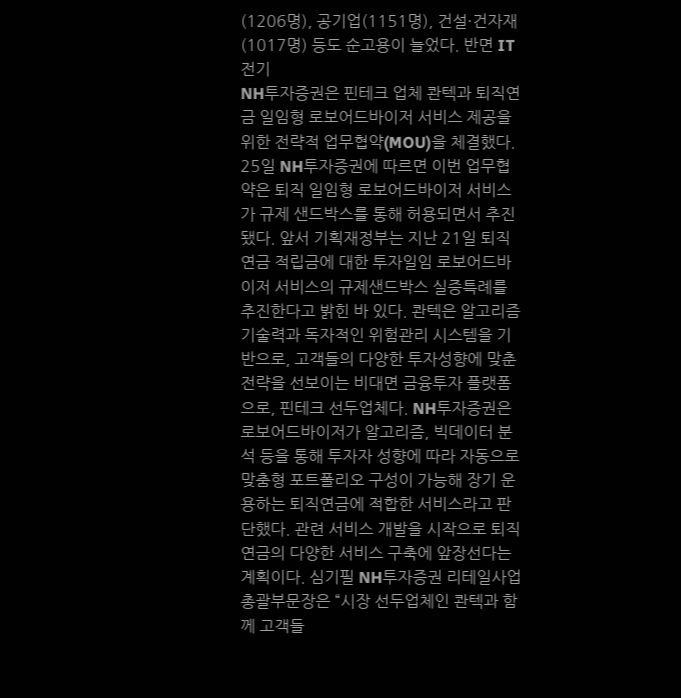(1206명), 공기업(1151명), 건설·건자재(1017명) 등도 순고용이 늘었다. 반면 IT전기
NH투자증권은 핀테크 업체 콴텍과 퇴직연금 일임형 로보어드바이저 서비스 제공을 위한 전략적 업무협약(MOU)을 체결했다. 25일 NH투자증권에 따르면 이번 업무협약은 퇴직 일임형 로보어드바이저 서비스가 규제 샌드박스를 통해 허용되면서 추진됐다. 앞서 기획재정부는 지난 21일 퇴직연금 적립금에 대한 투자일임 로보어드바이저 서비스의 규제샌드박스 실증특례를 추진한다고 밝힌 바 있다. 콴텍은 알고리즘 기술력과 독자적인 위험관리 시스템을 기반으로, 고객들의 다양한 투자성향에 맞춘 전략을 선보이는 비대면 금융투자 플랫폼으로, 핀테크 선두업체다. NH투자증권은 로보어드바이저가 알고리즘, 빅데이터 분석 등을 통해 투자자 성향에 따라 자동으로 맞춤형 포트폴리오 구성이 가능해 장기 운용하는 퇴직연금에 적합한 서비스라고 판단했다. 관련 서비스 개발을 시작으로 퇴직연금의 다양한 서비스 구축에 앞장선다는 계획이다. 심기필 NH투자증권 리테일사업총괄부문장은 “시장 선두업체인 콴텍과 함께 고객들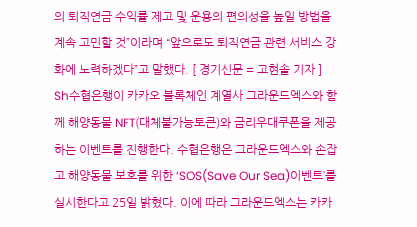의 퇴직연금 수익률 제고 및 운용의 편의성을 높일 방법을 계속 고민할 것”이라며 “앞으로도 퇴직연금 관련 서비스 강화에 노력하겠다”고 말했다. [ 경기신문 = 고현솔 기자 ]
Sh수협은행이 카카오 블록체인 계열사 그라운드엑스와 함께 해양동물 NFT(대체불가능토큰)와 금리우대쿠폰을 제공하는 이벤트를 진행한다. 수협은행은 그라운드엑스와 손잡고 해양동물 보호를 위한 ‘SOS(Save Our Sea)이벤트’를 실시한다고 25일 밝혔다. 이에 따라 그라운드엑스는 카카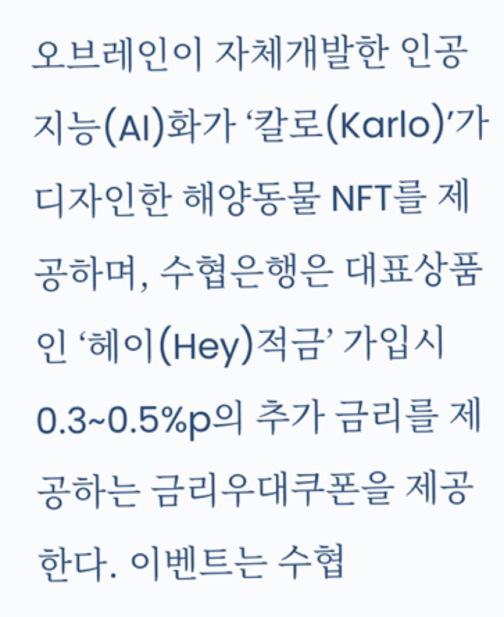오브레인이 자체개발한 인공지능(AI)화가 ‘칼로(Karlo)’가 디자인한 해양동물 NFT를 제공하며, 수협은행은 대표상품인 ‘헤이(Hey)적금’ 가입시 0.3~0.5%p의 추가 금리를 제공하는 금리우대쿠폰을 제공한다. 이벤트는 수협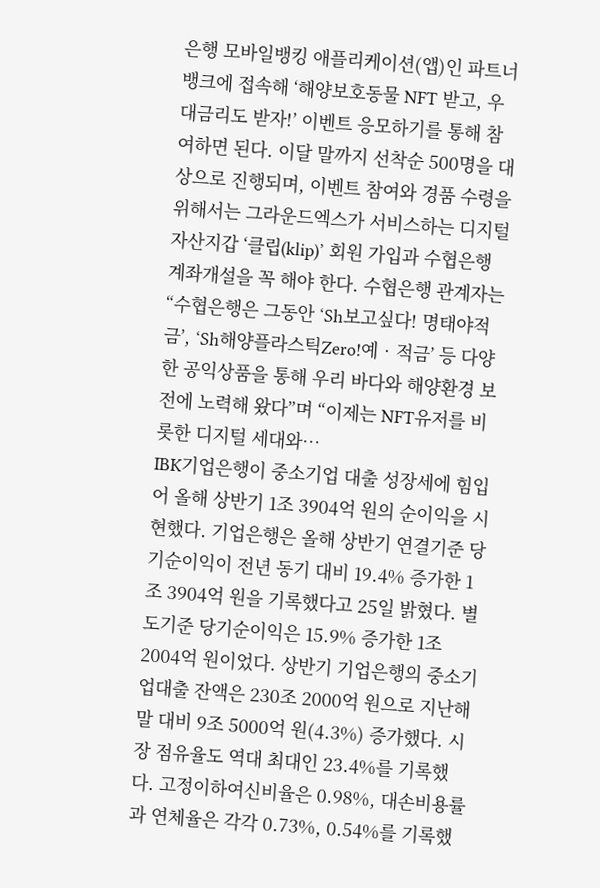은행 모바일뱅킹 애플리케이션(앱)인 파트너뱅크에 접속해 ‘해양보호동물 NFT 받고, 우대금리도 받자!’ 이벤트 응모하기를 통해 참여하면 된다. 이달 말까지 선착순 500명을 대상으로 진행되며, 이벤트 참여와 경품 수령을 위해서는 그라운드엑스가 서비스하는 디지털 자산지갑 ‘클립(klip)’ 회원 가입과 수협은행 계좌개설을 꼭 해야 한다. 수협은행 관계자는 “수협은행은 그동안 ‘Sh보고싶다! 명태야적금’, ‘Sh해양플라스틱Zero!예‧적금’ 등 다양한 공익상품을 통해 우리 바다와 해양환경 보전에 노력해 왔다”며 “이제는 NFT유저를 비롯한 디지털 세대와…
IBK기업은행이 중소기업 대출 성장세에 힘입어 올해 상반기 1조 3904억 원의 순이익을 시현했다. 기업은행은 올해 상반기 연결기준 당기순이익이 전년 동기 대비 19.4% 증가한 1조 3904억 원을 기록했다고 25일 밝혔다. 별도기준 당기순이익은 15.9% 증가한 1조 2004억 원이었다. 상반기 기업은행의 중소기업대출 잔액은 230조 2000억 원으로 지난해 말 대비 9조 5000억 원(4.3%) 증가했다. 시장 점유율도 역대 최대인 23.4%를 기록했다. 고정이하여신비율은 0.98%, 대손비용률과 연체율은 각각 0.73%, 0.54%를 기록했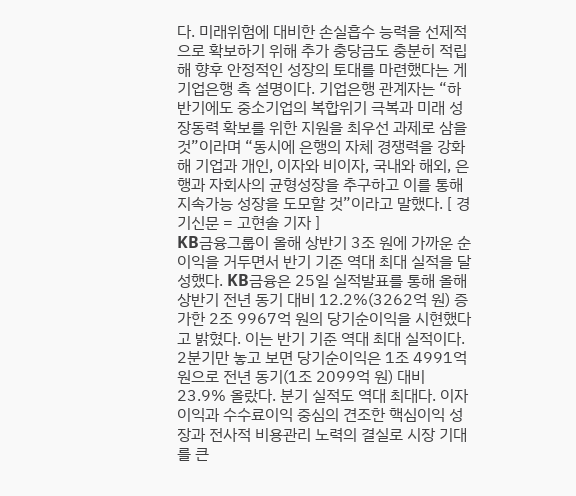다. 미래위험에 대비한 손실흡수 능력을 선제적으로 확보하기 위해 추가 충당금도 충분히 적립해 향후 안정적인 성장의 토대를 마련했다는 게 기업은행 측 설명이다. 기업은행 관계자는 “하반기에도 중소기업의 복합위기 극복과 미래 성장동력 확보를 위한 지원을 최우선 과제로 삼을 것”이라며 “동시에 은행의 자체 경쟁력을 강화해 기업과 개인, 이자와 비이자, 국내와 해외, 은행과 자회사의 균형성장을 추구하고 이를 통해 지속가능 성장을 도모할 것”이라고 말했다. [ 경기신문 = 고현솔 기자 ]
KB금융그룹이 올해 상반기 3조 원에 가까운 순이익을 거두면서 반기 기준 역대 최대 실적을 달성했다. KB금융은 25일 실적발표를 통해 올해 상반기 전년 동기 대비 12.2%(3262억 원) 증가한 2조 9967억 원의 당기순이익을 시현했다고 밝혔다. 이는 반기 기준 역대 최대 실적이다. 2분기만 놓고 보면 당기순이익은 1조 4991억 원으로 전년 동기(1조 2099억 원) 대비 23.9% 올랐다. 분기 실적도 역대 최대다. 이자이익과 수수료이익 중심의 견조한 핵심이익 성장과 전사적 비용관리 노력의 결실로 시장 기대를 큰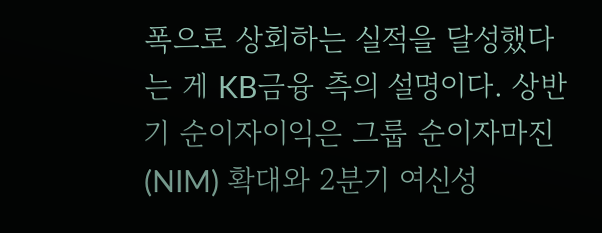폭으로 상회하는 실적을 달성했다는 게 KB금융 측의 설명이다. 상반기 순이자이익은 그룹 순이자마진(NIM) 확대와 2분기 여신성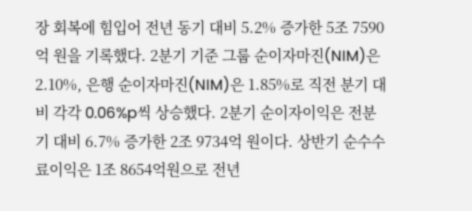장 회복에 힘입어 전년 동기 대비 5.2% 증가한 5조 7590억 원을 기록했다. 2분기 기준 그룹 순이자마진(NIM)은 2.10%, 은행 순이자마진(NIM)은 1.85%로 직전 분기 대비 각각 0.06%p씩 상승했다. 2분기 순이자이익은 전분기 대비 6.7% 증가한 2조 9734억 원이다. 상반기 순수수료이익은 1조 8654억원으로 전년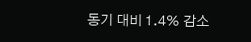동기 대비 1.4% 감소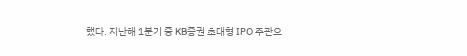했다. 지난해 1분기 중 KB증권 초대형 IPO 주관으